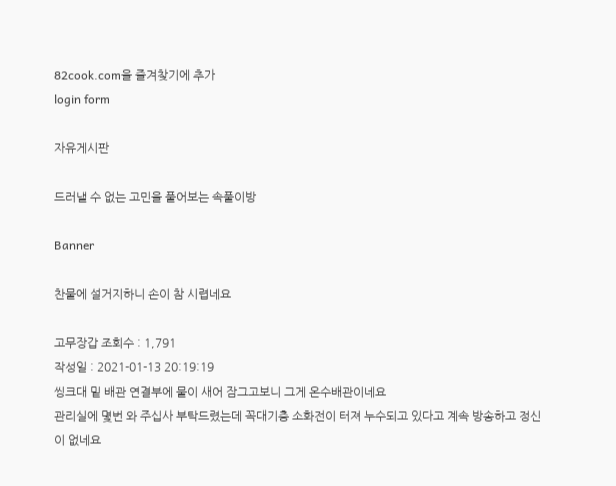82cook.com을 즐겨찾기에 추가
login form

자유게시판

드러낼 수 없는 고민을 풀어보는 속풀이방

Banner

찬물에 설거지하니 손이 참 시렵네요

고무장갑 조회수 : 1,791
작성일 : 2021-01-13 20:19:19
씽크대 밑 배관 연결부에 물이 새어 잠그고보니 그게 온수배관이네요
관리실에 몇번 와 주십사 부탁드렸는데 꼭대기층 소화전이 터져 누수되고 있다고 계속 방송하고 정신이 없네요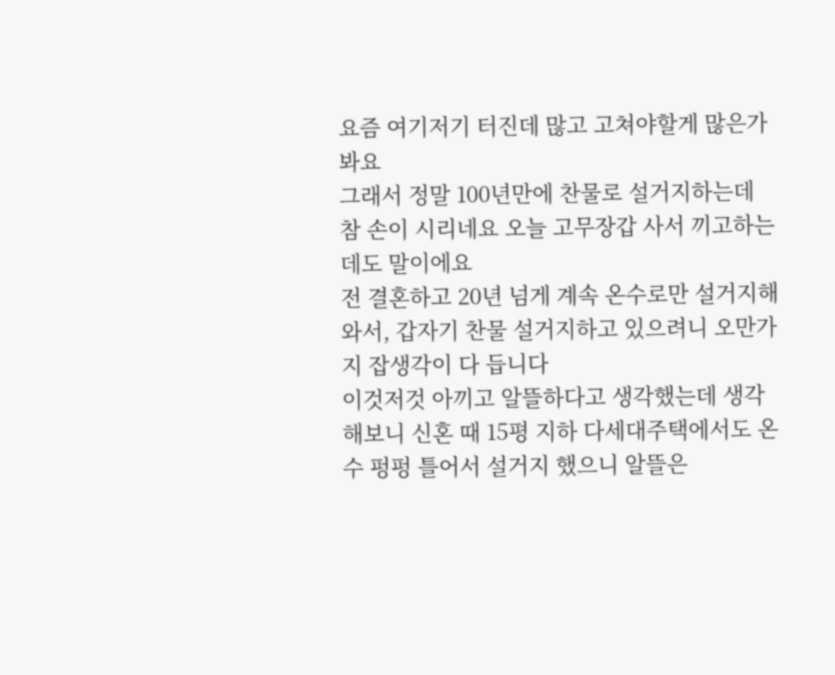요즘 여기저기 터진데 많고 고쳐야할게 많은가봐요
그래서 정말 100년만에 찬물로 설거지하는데 참 손이 시리네요 오늘 고무장갑 사서 끼고하는데도 말이에요
전 결혼하고 20년 넘게 계속 온수로만 설거지해와서, 갑자기 찬물 설거지하고 있으려니 오만가지 잡생각이 다 듭니다
이것저것 아끼고 알뜰하다고 생각했는데 생각해보니 신혼 때 15평 지하 다세대주택에서도 온수 펑펑 틀어서 설거지 했으니 알뜰은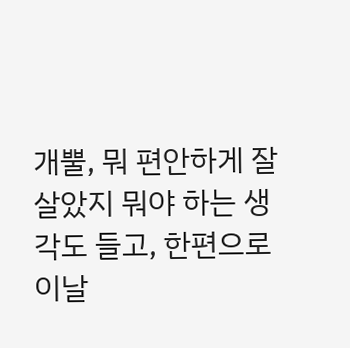개뿔, 뭐 편안하게 잘 살았지 뭐야 하는 생각도 들고, 한편으로 이날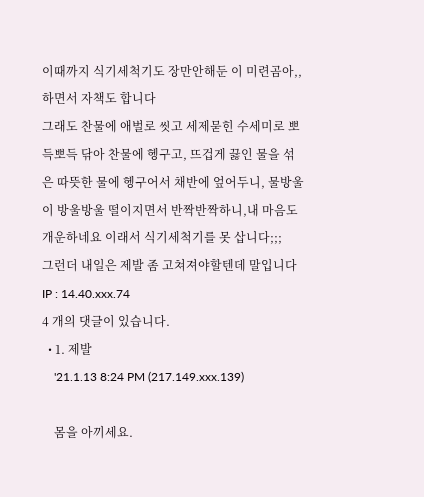이때까지 식기세척기도 장만안해둔 이 미련곰아,,하면서 자책도 합니다
그래도 찬물에 애벌로 씻고 세제묻힌 수세미로 뽀득뽀득 닦아 찬물에 헹구고, 뜨겁게 끓인 물을 섞은 따뜻한 물에 헹구어서 채반에 엎어두니, 물방울이 방울방울 떨이지면서 반짝반짝하니,내 마음도 개운하네요 이래서 식기세척기를 못 삽니다;;;
그런더 내일은 제발 좀 고쳐져야할텐데 말입니다
IP : 14.40.xxx.74
4 개의 댓글이 있습니다.
  • 1. 제발
    '21.1.13 8:24 PM (217.149.xxx.139)

    몸을 아끼세요.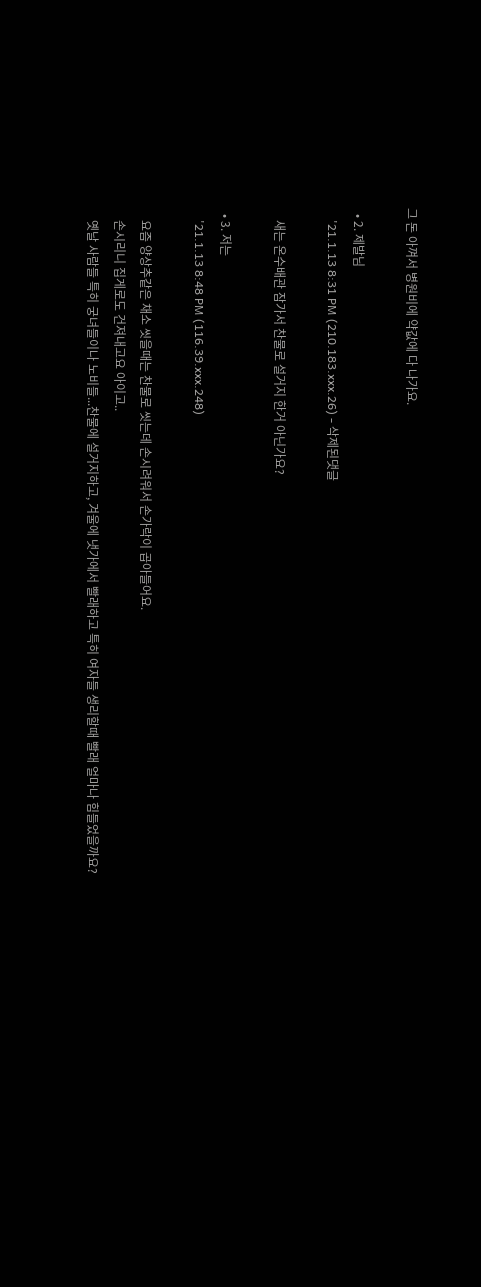그 돈 아껴서 병원비에 약값에 다 나가요.

  • 2. 제발님
    '21.1.13 8:31 PM (210.183.xxx.26) - 삭제된댓글

    새는 온수배관 잠가서 찬물로 설거지 한거 아닌가요?

  • 3. 저는
    '21.1.13 8:48 PM (116.39.xxx.248)

    요즘 양상추같은 채소 씻을때는 찬물로 씻는데 손시려워서 손가락이 곱아들어요.
    손시리니 집게로도 건져내고요 아이고..
    옛날 사람들 특히 궁녀들이나 노비들...찬물에 설거지하고, 겨울에 냇가에서 빨래하고 특히 여자들 생리할때 빨래 얼마나 힘들었을까요?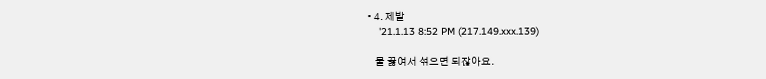• 4. 제발
    '21.1.13 8:52 PM (217.149.xxx.139)

    물 끓여서 섞으면 되잖아요.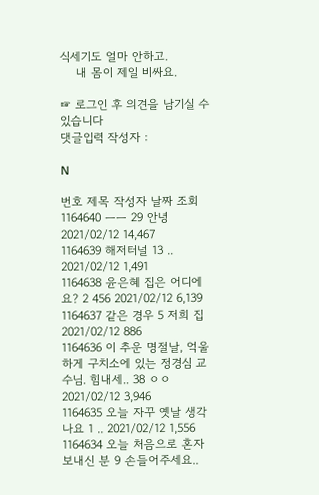식세기도 얼마 안하고.
    내 몸이 제일 비싸요.

☞ 로그인 후 의견을 남기실 수 있습니다
댓글입력 작성자 :

N

번호 제목 작성자 날짜 조회
1164640 ㅡㅡ 29 안녕 2021/02/12 14,467
1164639 해저터널 13 .. 2021/02/12 1,491
1164638 윤은혜 집은 어디에요? 2 456 2021/02/12 6,139
1164637 같은 경우 5 저희 집 2021/02/12 886
1164636 이 추운 명절날, 억울하게 구치소에 있는 정경심 교수님. 힘내세.. 38 ㅇㅇ 2021/02/12 3,946
1164635 오늘 자꾸 옛날 생각 나요 1 .. 2021/02/12 1,556
1164634 오늘 처음으로 혼자 보내신 분 9 손들어주세요..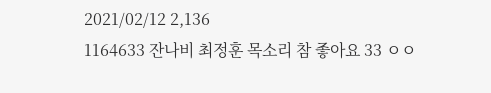2021/02/12 2,136
1164633 잔나비 최정훈 목소리 참 좋아요 33 ㅇㅇ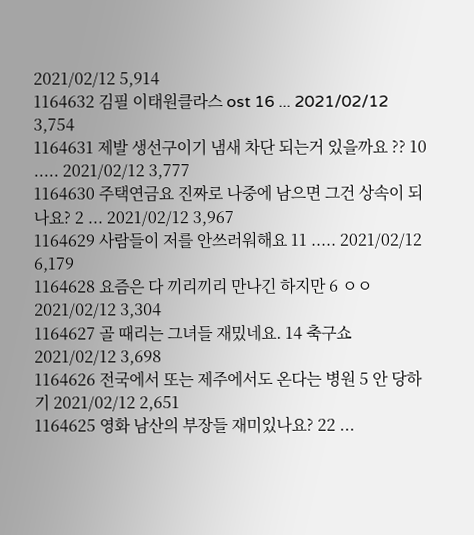2021/02/12 5,914
1164632 김필 이태원클라스 ost 16 ... 2021/02/12 3,754
1164631 제발 생선구이기 냄새 차단 되는거 있을까요 ?? 10 ..... 2021/02/12 3,777
1164630 주택연금요 진짜로 나중에 남으면 그건 상속이 되나요? 2 ... 2021/02/12 3,967
1164629 사람들이 저를 안쓰러워해요 11 ..... 2021/02/12 6,179
1164628 요즘은 다 끼리끼리 만나긴 하지만 6 ㅇㅇ 2021/02/12 3,304
1164627 골 때리는 그녀들 재밌네요. 14 축구쇼 2021/02/12 3,698
1164626 전국에서 또는 제주에서도 온다는 병원 5 안 당하기 2021/02/12 2,651
1164625 영화 남산의 부장들 재미있나요? 22 ...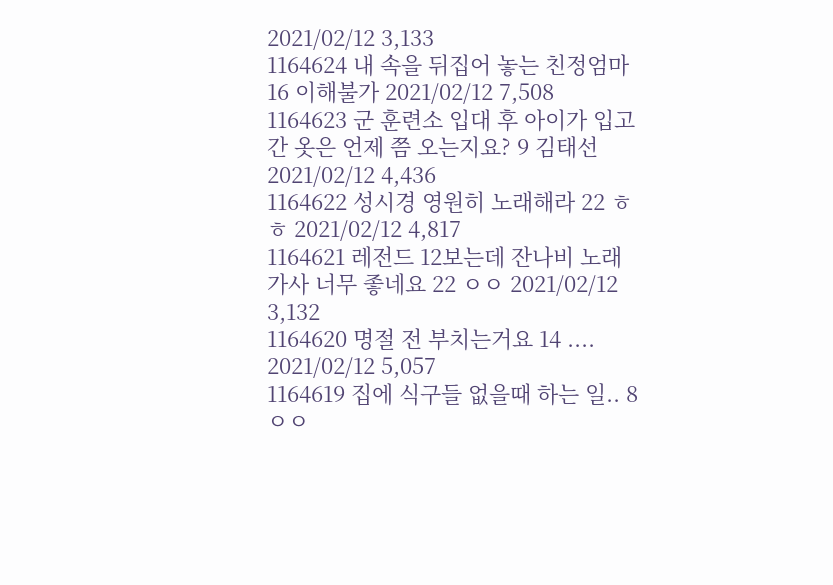2021/02/12 3,133
1164624 내 속을 뒤집어 놓는 친정엄마 16 이해불가 2021/02/12 7,508
1164623 군 훈련소 입대 후 아이가 입고 간 옷은 언제 쯤 오는지요? 9 김태선 2021/02/12 4,436
1164622 성시경 영원히 노래해라 22 ㅎㅎ 2021/02/12 4,817
1164621 레전드 12보는데 잔나비 노래 가사 너무 좋네요 22 ㅇㅇ 2021/02/12 3,132
1164620 명절 전 부치는거요 14 .... 2021/02/12 5,057
1164619 집에 식구들 없을때 하는 일.. 8 ㅇㅇ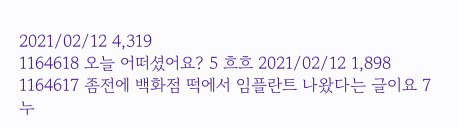2021/02/12 4,319
1164618 오늘 어떠셨어요? 5 흐흐 2021/02/12 1,898
1164617 좀전에 백화점 떡에서 임플란트 나왔다는 글이요 7 누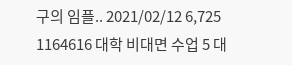구의 임플.. 2021/02/12 6,725
1164616 대학 비대면 수업 5 대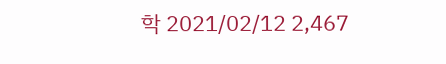학 2021/02/12 2,467